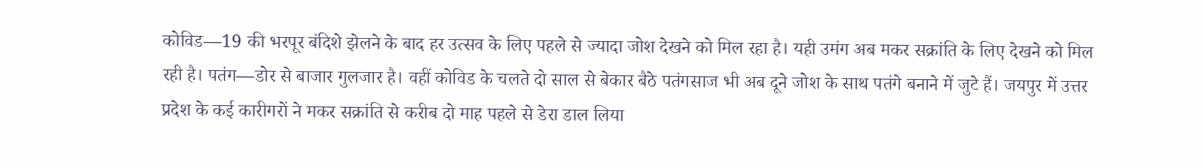कोविड—19 की भरपूर बंदिशे झेलने के बाद हर उत्सव के लिए पहले से ज्यादा जोश देखने को मिल रहा है। यही उमंग अब मकर सक्रांति के लिए देखने को मिल रही है। पतंग—डोर से बाजार गुलजार है। वहीं कोविड के चलते दो साल से बेकार बैठे पतंगसाज भी अब दूने जोश के साथ पतंगे बनाने में जुटे हैं। जयपुर में उत्तर प्रदेश के कई कारीगरों ने मकर सक्रांति से करीब दो माह पहले से डेरा डाल लिया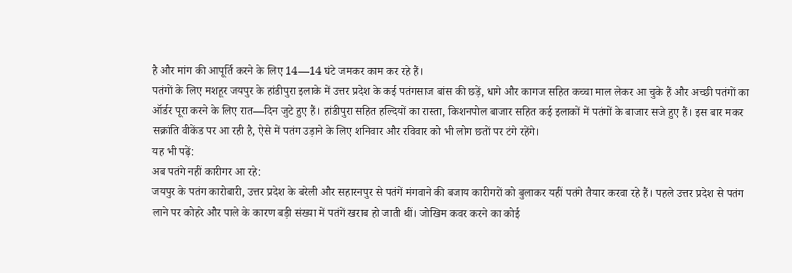है और मांग की आपूर्ति करने के लिए 14—14 घंटे जमकर काम कर रहे हैं।
पतंगों के लिए मशहूर जयपुर के हांडीपुरा इलाके में उत्तर प्रदेश के कई पतंगसाज बांस की छड़ें, धागे और कागज सहित कच्चा माल लेकर आ चुके हैं और अच्छी पतंगों का ऑर्डर पूरा करने के लिए रात—दिन जुटे हुए हैं। हांडीपुरा सहित हल्दियों का रास्ता, किशनपोल बाजार सहित कई इलाकों में पतंगों के बाजार सजे हुए हैं। इस बार मकर सक्रांति वीकेंड पर आ रही है, ऐसे में पतंग उड़ाने के लिए शनिवार और रविवार को भी लोग छतों पर टंगे रहेंगे।
यह भी पढ़ें:
अब पतंगे नहीं कारीगर आ रहे:
जयपुर के पतंग कारोबारी, उत्तर प्रदेश के बरेली और सहारनपुर से पतंगें मंगवाने की बजाय कारीगरों को बुलाकर यहीं पतंगे तैयार करवा रहे हैं। पहले उत्तर प्रदेश से पतंग लाने पर कोहरे और पाले के कारण बड़ी संख्या में पतंगें खराब हो जाती थीं। जोखिम कवर करने का कोई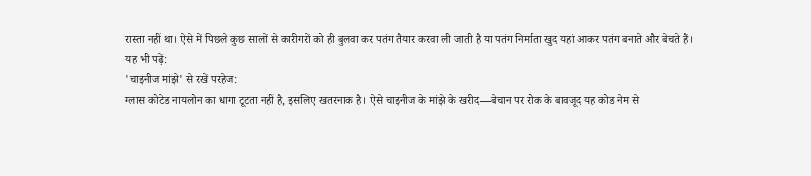रास्ता नहीं था। ऐसे में पिछले कुछ सालों से कारीगरों को ही बुलवा कर पतंग तैयार करवा ली जाती है या पतंग निर्माता खुद यहां आकर पतंग बनाते और बेचते हैं।
यह भी पढ़ें:
'चाइनीज मांझे' से रखें परहेज:
ग्लास कोटेड नायलोन का धागा टूटता नहीं है, इसलिए खतरनाक है। ऐसे चाइनीज के मांझे के खरीद—बेचान पर रोक के बावजूद यह कोड नेम से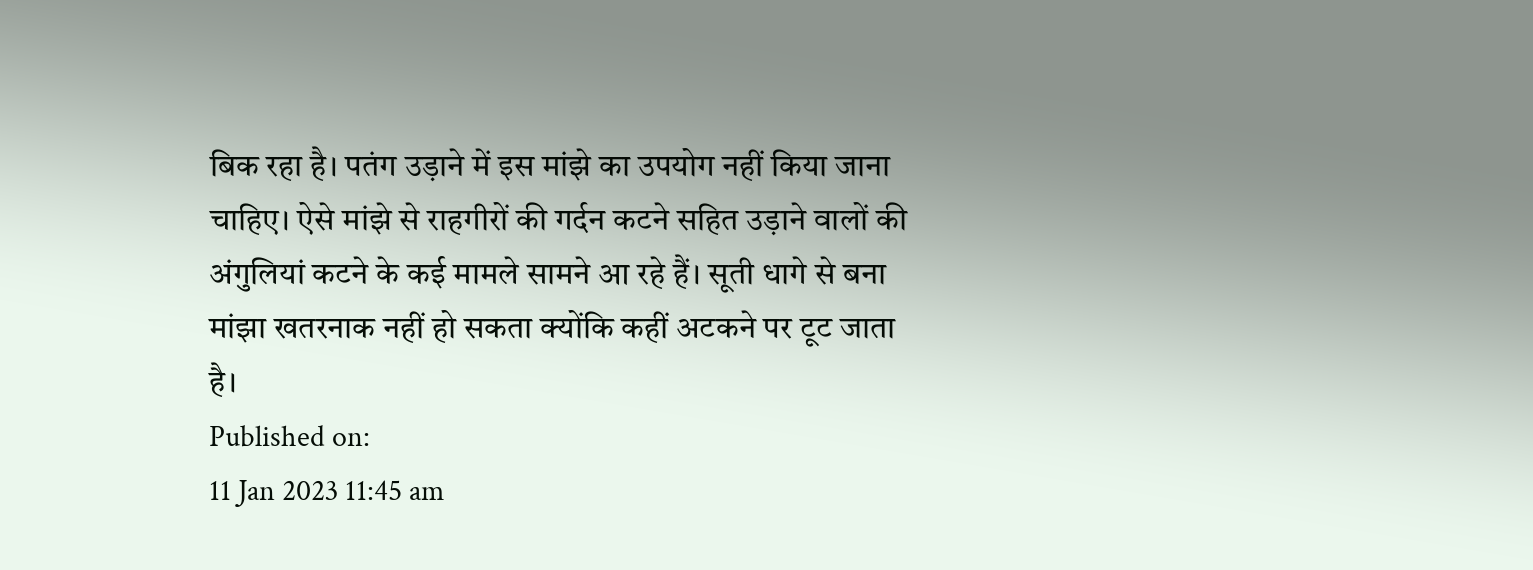बिक रहा है। पतंग उड़ाने में इस मांझे का उपयोग नहीं किया जाना चाहिए। ऐसे मांझे से राहगीरों की गर्दन कटने सहित उड़ाने वालों की अंगुलियां कटने के कई मामले सामने आ रहे हैं। सूती धागे से बना मांझा खतरनाक नहीं हो सकता क्योंकि कहीं अटकने पर टूट जाता है।
Published on:
11 Jan 2023 11:45 am